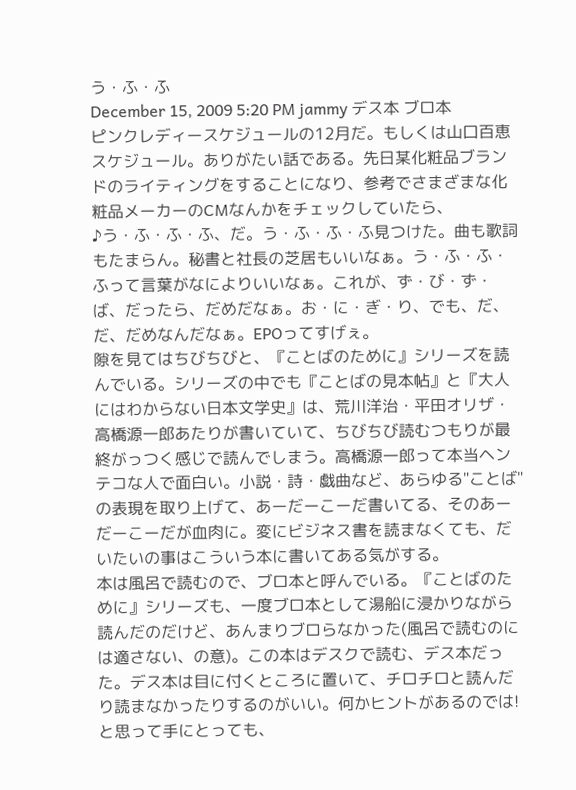う・ふ・ふ
December 15, 2009 5:20 PM jammy デス本 ブロ本
ピンクレディースケジュールの12月だ。もしくは山口百恵スケジュール。ありがたい話である。先日某化粧品ブランドのライティングをすることになり、参考でさまざまな化粧品メーカーのCMなんかをチェックしていたら、
♪う・ふ・ふ・ふ、だ。う・ふ・ふ・ふ見つけた。曲も歌詞もたまらん。秘書と社長の芝居もいいなぁ。う・ふ・ふ・ふって言葉がなによりいいなぁ。これが、ず・び・ず・ば、だったら、だめだなぁ。お・に・ぎ・り、でも、だ、だ、だめなんだなぁ。EPOってすげぇ。
隙を見てはちびちびと、『ことばのために』シリーズを読んでいる。シリーズの中でも『ことばの見本帖』と『大人にはわからない日本文学史』は、荒川洋治・平田オリザ・高橋源一郎あたりが書いていて、ちびちび読むつもりが最終がっつく感じで読んでしまう。高橋源一郎って本当ヘンテコな人で面白い。小説・詩・戯曲など、あらゆる"ことば"の表現を取り上げて、あーだーこーだ書いてる、そのあーだーこーだが血肉に。変にビジネス書を読まなくても、だいたいの事はこういう本に書いてある気がする。
本は風呂で読むので、ブロ本と呼んでいる。『ことばのために』シリーズも、一度ブロ本として湯船に浸かりながら読んだのだけど、あんまりブロらなかった(風呂で読むのには適さない、の意)。この本はデスクで読む、デス本だった。デス本は目に付くところに置いて、チロチロと読んだり読まなかったりするのがいい。何かヒントがあるのでは!と思って手にとっても、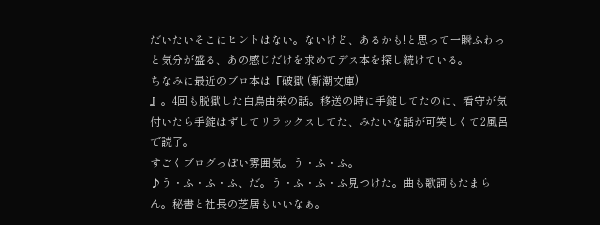だいたいそこにヒントはない。ないけど、あるかも!と思って一瞬ふわっと気分が盛る、あの感じだけを求めてデス本を探し続けている。
ちなみに最近のブロ本は『破獄 (新潮文庫)
』。4回も脱獄した白鳥由栄の話。移送の時に手錠してたのに、看守が気付いたら手錠はずしてリラックスしてた、みたいな話が可笑しくて2風呂で読了。
すごくブログっぽい雰囲気。う・ふ・ふ。
♪う・ふ・ふ・ふ、だ。う・ふ・ふ・ふ見つけた。曲も歌詞もたまらん。秘書と社長の芝居もいいなぁ。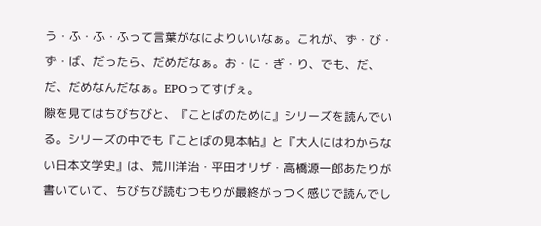う・ふ・ふ・ふって言葉がなによりいいなぁ。これが、ず・び・ず・ば、だったら、だめだなぁ。お・に・ぎ・り、でも、だ、だ、だめなんだなぁ。EPOってすげぇ。
隙を見てはちびちびと、『ことばのために』シリーズを読んでいる。シリーズの中でも『ことばの見本帖』と『大人にはわからない日本文学史』は、荒川洋治・平田オリザ・高橋源一郎あたりが書いていて、ちびちび読むつもりが最終がっつく感じで読んでし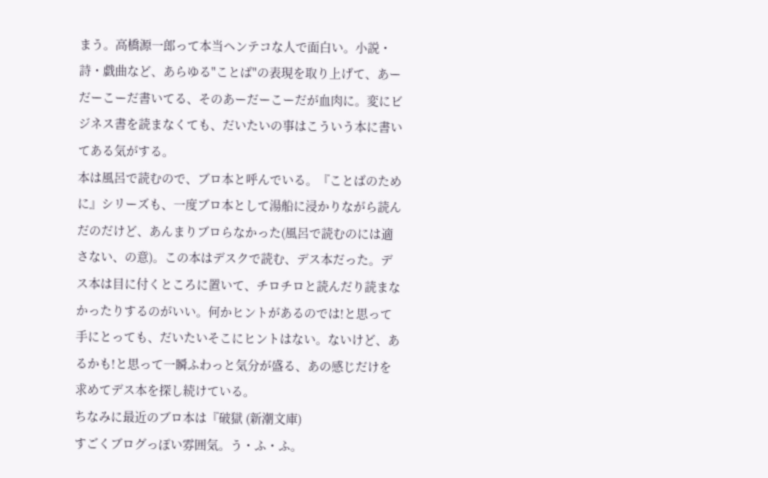まう。高橋源一郎って本当ヘンテコな人で面白い。小説・詩・戯曲など、あらゆる"ことば"の表現を取り上げて、あーだーこーだ書いてる、そのあーだーこーだが血肉に。変にビジネス書を読まなくても、だいたいの事はこういう本に書いてある気がする。
本は風呂で読むので、ブロ本と呼んでいる。『ことばのために』シリーズも、一度ブロ本として湯船に浸かりながら読んだのだけど、あんまりブロらなかった(風呂で読むのには適さない、の意)。この本はデスクで読む、デス本だった。デス本は目に付くところに置いて、チロチロと読んだり読まなかったりするのがいい。何かヒントがあるのでは!と思って手にとっても、だいたいそこにヒントはない。ないけど、あるかも!と思って一瞬ふわっと気分が盛る、あの感じだけを求めてデス本を探し続けている。
ちなみに最近のブロ本は『破獄 (新潮文庫)
すごくブログっぽい雰囲気。う・ふ・ふ。